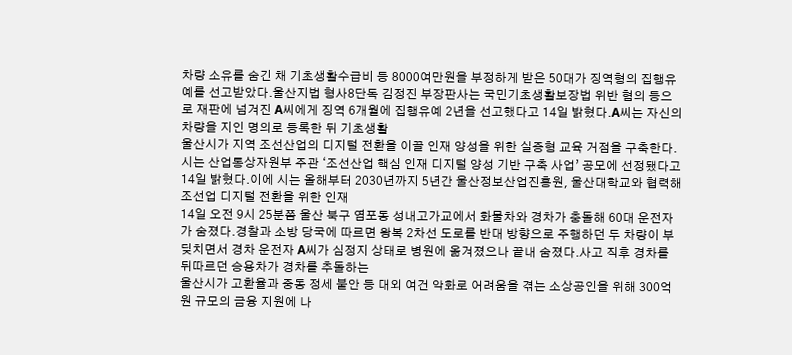차량 소유를 숨긴 채 기초생활수급비 등 8000여만원을 부정하게 받은 50대가 징역형의 집행유예를 선고받았다.울산지법 형사8단독 김정진 부장판사는 국민기초생활보장법 위반 혐의 등으로 재판에 넘겨진 A씨에게 징역 6개월에 집행유예 2년을 선고했다고 14일 밝혔다.A씨는 자신의 차량을 지인 명의로 등록한 뒤 기초생활
울산시가 지역 조선산업의 디지털 전환을 이끌 인재 양성을 위한 실증형 교육 거점을 구축한다.시는 산업통상자원부 주관 ‘조선산업 핵심 인재 디지털 양성 기반 구축 사업’ 공모에 선정됐다고 14일 밝혔다.이에 시는 올해부터 2030년까지 5년간 울산정보산업진흥원, 울산대학교와 협력해 조선업 디지털 전환을 위한 인재
14일 오전 9시 25분쯤 울산 북구 염포동 성내고가교에서 화물차와 경차가 충돌해 60대 운전자가 숨졌다.경찰과 소방 당국에 따르면 왕복 2차선 도로를 반대 방향으로 주행하던 두 차량이 부딪치면서 경차 운전자 A씨가 심정지 상태로 병원에 옮겨졌으나 끝내 숨졌다.사고 직후 경차를 뒤따르던 승용차가 경차를 추돌하는
울산시가 고환율과 중동 정세 불안 등 대외 여건 악화로 어려움을 겪는 소상공인을 위해 300억원 규모의 금융 지원에 나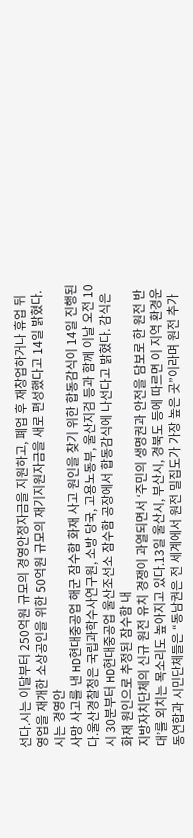선다.시는 이달부터 250억원 규모의 경영안정자금을 지원하고, 폐업 후 재창업하거나 휴업 뒤 영업을 재개한 소상공인을 위한 50억원 규모의 재기지원자금을 새로 편성했다고 14일 밝혔다.시는 경영안
사망 사고를 낸 HD현대중공업 해군 잠수함 화재 사고 원인을 찾기 위한 합동감식이 14일 진행된다.울산경찰청은 국립과학수사연구원, 소방 당국, 고용노동부, 울산지검 등과 함께 이날 오전 10시 30분부터 HD현대중공업 울산조선소 잠수함 공장에서 합동감식에 나선다고 밝혔다. 감식은 화재 원인으로 추정된 잠수함 내
지방자치단체의 신규 원전 유치 경쟁이 과열되면서 ‘주민의 생명권과 안전을 담보로 한 원전 반대’를 외치는 목소리도 높아지고 있다.13일 울산시, 부산시, 경북도 등에 따르면 이 지역 환경운동연합과 시민단체들은 “동남권은 전 세계에서 원전 밀집도가 가장 높은 곳”이라며 원전 추가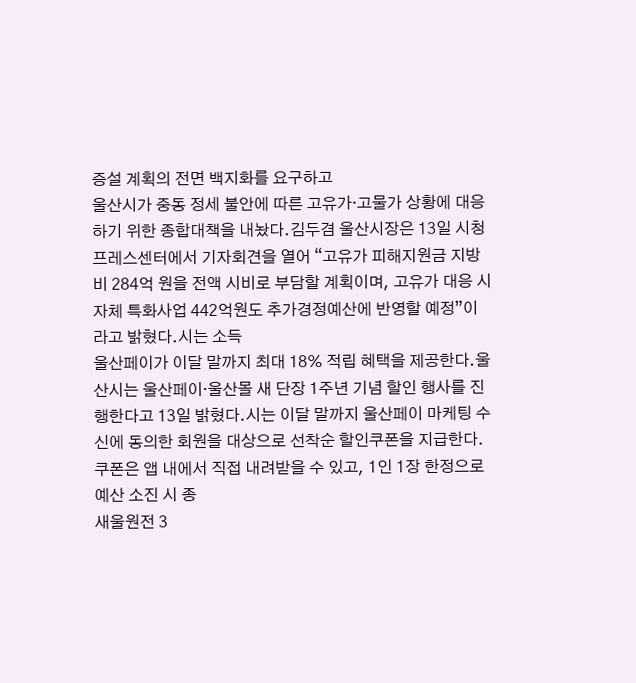증설 계획의 전면 백지화를 요구하고
울산시가 중동 정세 불안에 따른 고유가·고물가 상황에 대응하기 위한 종합대책을 내놨다.김두겸 울산시장은 13일 시청 프레스센터에서 기자회견을 열어 “고유가 피해지원금 지방비 284억 원을 전액 시비로 부담할 계획이며, 고유가 대응 시 자체 특화사업 442억원도 추가경정예산에 반영할 예정”이라고 밝혔다.시는 소득
울산페이가 이달 말까지 최대 18% 적립 혜택을 제공한다.울산시는 울산페이·울산몰 새 단장 1주년 기념 할인 행사를 진행한다고 13일 밝혔다.시는 이달 말까지 울산페이 마케팅 수신에 동의한 회원을 대상으로 선착순 할인쿠폰을 지급한다. 쿠폰은 앱 내에서 직접 내려받을 수 있고, 1인 1장 한정으로 예산 소진 시 종
새울원전 3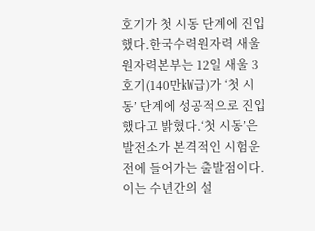호기가 첫 시동 단계에 진입했다.한국수력원자력 새울원자력본부는 12일 새울 3호기(140만㎾급)가 ‘첫 시동’ 단계에 성공적으로 진입했다고 밝혔다.‘첫 시동’은 발전소가 본격적인 시험운전에 들어가는 출발점이다. 이는 수년간의 설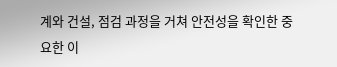계와 건설, 점검 과정을 거쳐 안전성을 확인한 중요한 이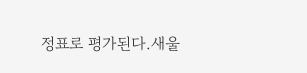정표로 평가된다.새울